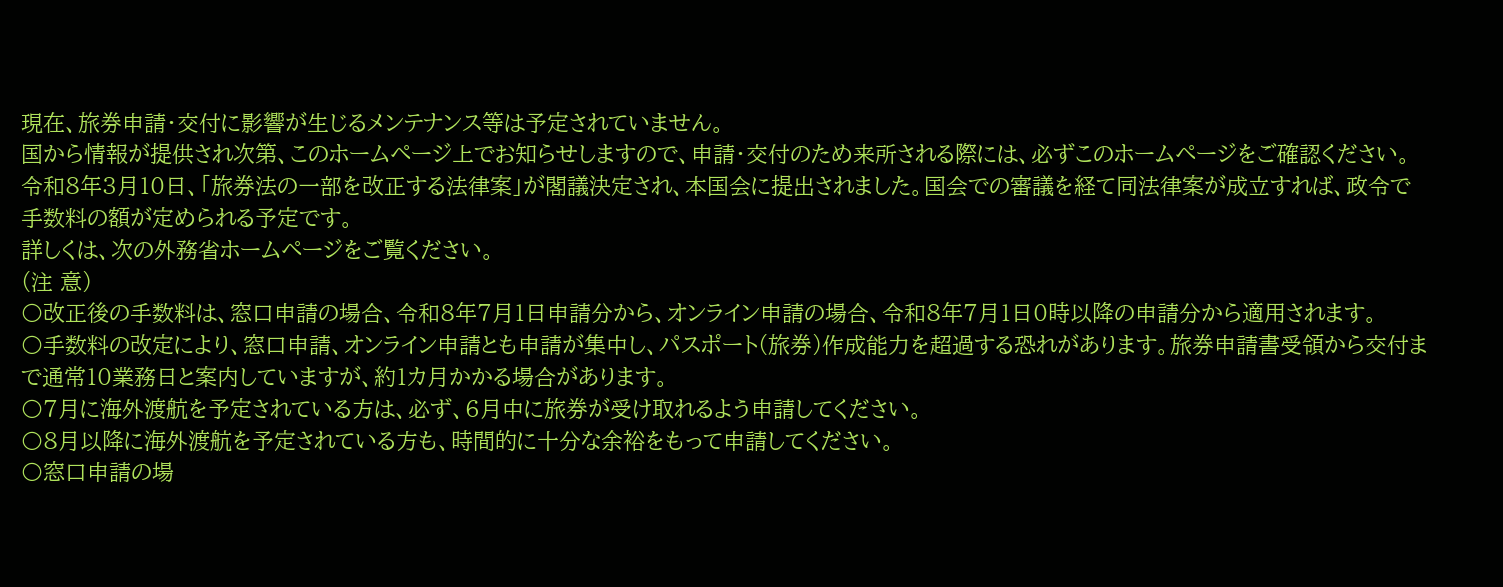現在、旅券申請・交付に影響が生じるメンテナンス等は予定されていません。
国から情報が提供され次第、このホームページ上でお知らせしますので、申請・交付のため来所される際には、必ずこのホームページをご確認ください。
令和8年3月10日、「旅券法の一部を改正する法律案」が閣議決定され、本国会に提出されました。国会での審議を経て同法律案が成立すれば、政令で手数料の額が定められる予定です。
詳しくは、次の外務省ホームページをご覧ください。
(注 意)
〇改正後の手数料は、窓口申請の場合、令和8年7月1日申請分から、オンライン申請の場合、令和8年7月1日0時以降の申請分から適用されます。
〇手数料の改定により、窓口申請、オンライン申請とも申請が集中し、パスポート(旅券)作成能力を超過する恐れがあります。旅券申請書受領から交付まで通常10業務日と案内していますが、約1カ月かかる場合があります。
〇7月に海外渡航を予定されている方は、必ず、6月中に旅券が受け取れるよう申請してください。
〇8月以降に海外渡航を予定されている方も、時間的に十分な余裕をもって申請してください。
〇窓口申請の場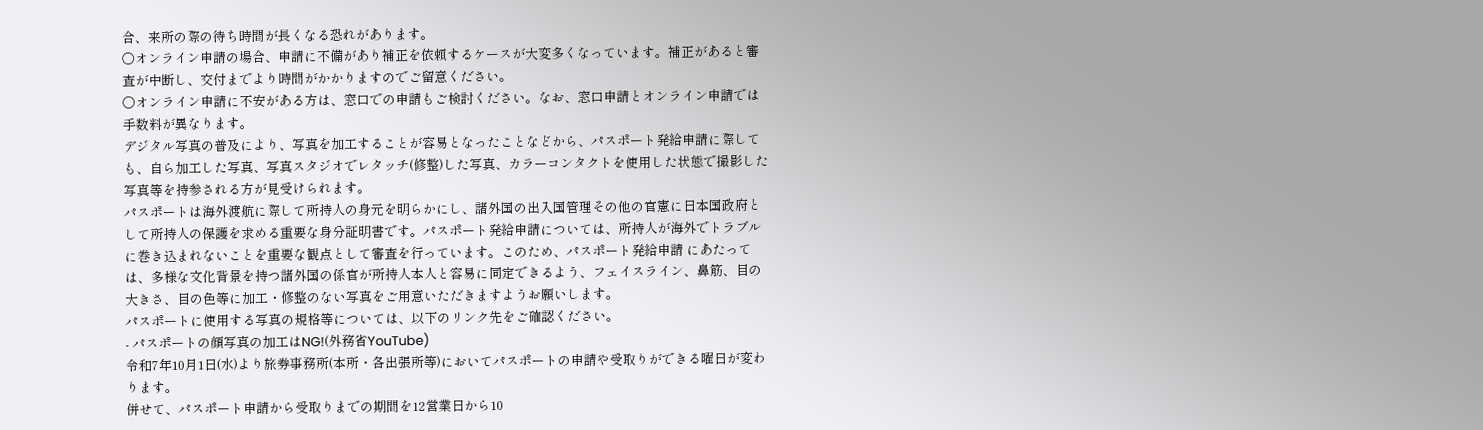合、来所の際の待ち時間が長くなる恐れがあります。
〇オンライン申請の場合、申請に不備があり補正を依頼するケースが大変多くなっています。補正があると審査が中断し、交付までより時間がかかりますのでご留意ください。
〇オンライン申請に不安がある方は、窓口での申請もご検討ください。なお、窓口申請とオンライン申請では手数料が異なります。
デジタル写真の普及により、写真を加工することが容易となったことなどから、パスポート発給申請に際しても、自ら加工した写真、写真スタジオでレタッチ(修整)した写真、カラーコンタクトを使用した状態で撮影した写真等を持参される方が見受けられます。
パスポートは海外渡航に際して所持人の身元を明らかにし、諸外国の出入国管理その他の官憲に日本国政府として所持人の保護を求める重要な身分証明書です。パスポート発給申請については、所持人が海外でトラブルに巻き込まれないことを重要な観点として審査を行っています。このため、パスポート発給申請 にあたっては、多様な文化背景を持つ諸外国の係官が所持人本人と容易に同定できるよう、フェイスライン、鼻筋、目の大きさ、目の色等に加工・修整のない写真をご用意いただきますようお願いします。
パスポートに使用する写真の規格等については、以下のリンク先をご確認ください。
- パスポートの顔写真の加工はNG!(外務省YouTube)
令和7年10月1日(水)より旅券事務所(本所・各出張所等)においてパスポートの申請や受取りができる曜日が変わります。
併せて、パスポート申請から受取りまでの期間を12営業日から10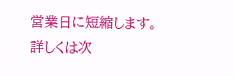営業日に短縮します。
詳しくは次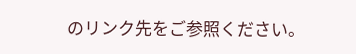のリンク先をご参照ください。